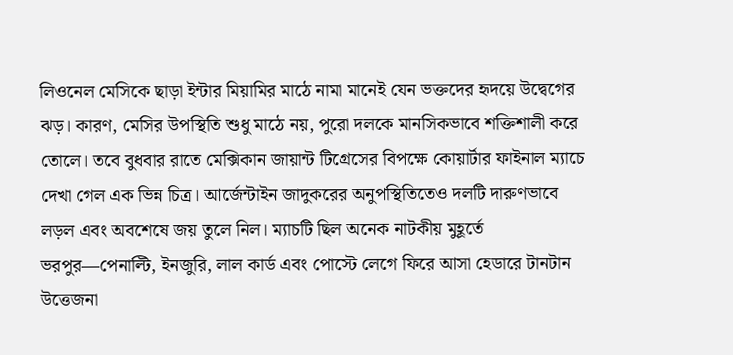লিওনেল মেসিকে ছাড়া ইন্টার মিয়ামির মাঠে নামা মানেই যেন ভক্তদের হৃদয়ে উদ্বেগের ঝড়। কারণ, মেসির উপস্থিতি শুধু মাঠে নয়, পুরো দলকে মানসিকভাবে শক্তিশালী করে তোলে। তবে বুধবার রাতে মেক্সিকান জায়ান্ট টিগ্রেসের বিপক্ষে কোয়ার্টার ফাইনাল ম্যাচে দেখা গেল এক ভিন্ন চিত্র। আর্জেন্টাইন জাদুকরের অনুপস্থিতিতেও দলটি দারুণভাবে লড়ল এবং অবশেষে জয় তুলে নিল। ম্যাচটি ছিল অনেক নাটকীয় মুহূর্তে ভরপুর—পেনাল্টি, ইনজুরি, লাল কার্ড এবং পোস্টে লেগে ফিরে আসা হেডারে টানটান উত্তেজনা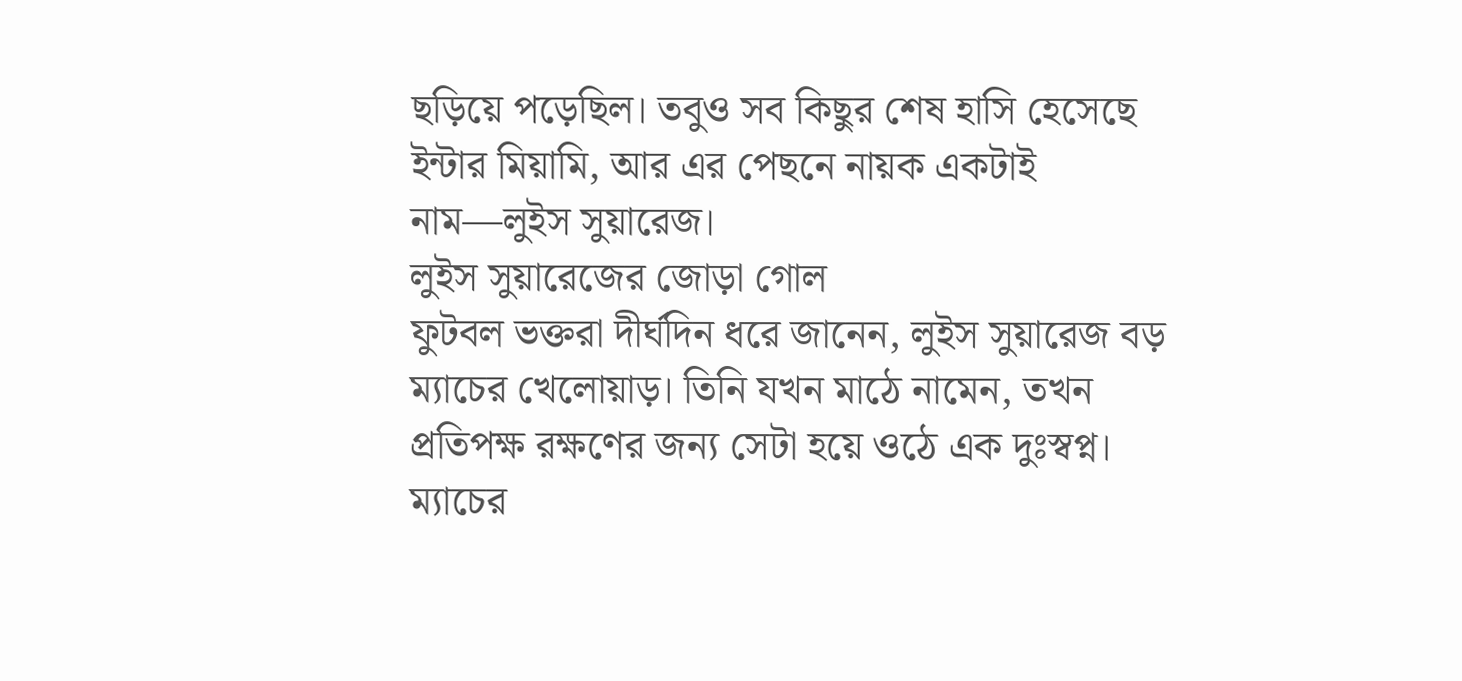ছড়িয়ে পড়েছিল। তবুও সব কিছুর শেষ হাসি হেসেছে ইন্টার মিয়ামি, আর এর পেছনে নায়ক একটাই নাম—লুইস সুয়ারেজ।
লুইস সুয়ারেজের জোড়া গোল
ফুটবল ভক্তরা দীর্ঘদিন ধরে জানেন, লুইস সুয়ারেজ বড় ম্যাচের খেলোয়াড়। তিনি যখন মাঠে নামেন, তখন প্রতিপক্ষ রক্ষণের জন্য সেটা হয়ে ওঠে এক দুঃস্বপ্ন। ম্যাচের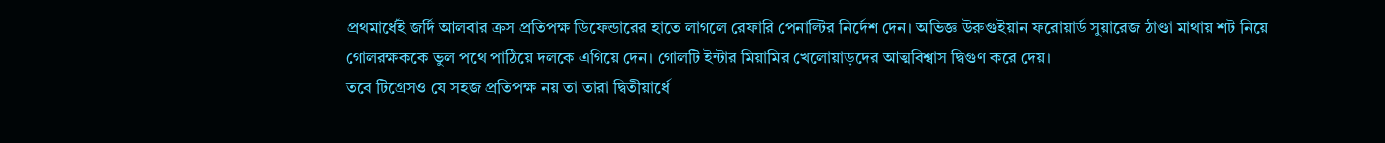প্রথমার্ধেই জর্দি আলবার ক্রস প্রতিপক্ষ ডিফেন্ডারের হাতে লাগলে রেফারি পেনাল্টির নির্দেশ দেন। অভিজ্ঞ উরুগুইয়ান ফরোয়ার্ড সুয়ারেজ ঠাণ্ডা মাথায় শট নিয়ে গোলরক্ষককে ভুল পথে পাঠিয়ে দলকে এগিয়ে দেন। গোলটি ইন্টার মিয়ামির খেলোয়াড়দের আত্মবিশ্বাস দ্বিগুণ করে দেয়।
তবে টিগ্রেসও যে সহজ প্রতিপক্ষ নয় তা তারা দ্বিতীয়ার্ধে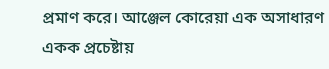প্রমাণ করে। আঞ্জেল কোরেয়া এক অসাধারণ একক প্রচেষ্টায়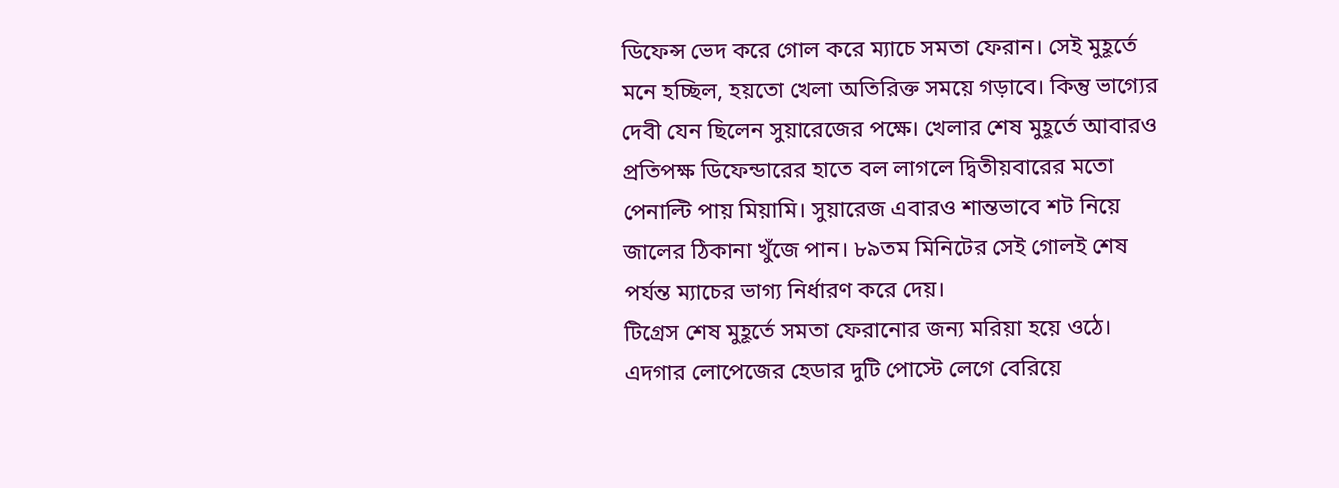ডিফেন্স ভেদ করে গোল করে ম্যাচে সমতা ফেরান। সেই মুহূর্তে মনে হচ্ছিল, হয়তো খেলা অতিরিক্ত সময়ে গড়াবে। কিন্তু ভাগ্যের দেবী যেন ছিলেন সুয়ারেজের পক্ষে। খেলার শেষ মুহূর্তে আবারও প্রতিপক্ষ ডিফেন্ডারের হাতে বল লাগলে দ্বিতীয়বারের মতো পেনাল্টি পায় মিয়ামি। সুয়ারেজ এবারও শান্তভাবে শট নিয়ে জালের ঠিকানা খুঁজে পান। ৮৯তম মিনিটের সেই গোলই শেষ পর্যন্ত ম্যাচের ভাগ্য নির্ধারণ করে দেয়।
টিগ্রেস শেষ মুহূর্তে সমতা ফেরানোর জন্য মরিয়া হয়ে ওঠে। এদগার লোপেজের হেডার দুটি পোস্টে লেগে বেরিয়ে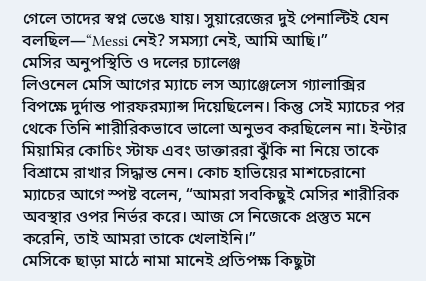গেলে তাদের স্বপ্ন ভেঙে যায়। সুয়ারেজের দুই পেনাল্টিই যেন বলছিল—“Messi নেই? সমস্যা নেই, আমি আছি।”
মেসির অনুপস্থিতি ও দলের চ্যালেঞ্জ
লিওনেল মেসি আগের ম্যাচে লস অ্যাঞ্জেলেস গ্যালাক্সির বিপক্ষে দুর্দান্ত পারফরম্যান্স দিয়েছিলেন। কিন্তু সেই ম্যাচের পর থেকে তিনি শারীরিকভাবে ভালো অনুভব করছিলেন না। ইন্টার মিয়ামির কোচিং স্টাফ এবং ডাক্তাররা ঝুঁকি না নিয়ে তাকে বিশ্রামে রাখার সিদ্ধান্ত নেন। কোচ হাভিয়ের মাশচেরানো ম্যাচের আগে স্পষ্ট বলেন, “আমরা সবকিছুই মেসির শারীরিক অবস্থার ওপর নির্ভর করে। আজ সে নিজেকে প্রস্তুত মনে করেনি, তাই আমরা তাকে খেলাইনি।”
মেসিকে ছাড়া মাঠে নামা মানেই প্রতিপক্ষ কিছুটা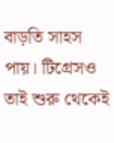বাড়তি সাহস পায়। টিগ্রেসও তাই শুরু থেকেই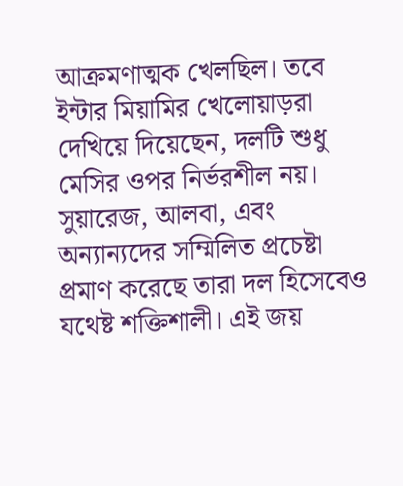আক্রমণাত্মক খেলছিল। তবে ইন্টার মিয়ামির খেলোয়াড়রা দেখিয়ে দিয়েছেন, দলটি শুধু মেসির ওপর নির্ভরশীল নয়। সুয়ারেজ, আলবা, এবং অন্যান্যদের সম্মিলিত প্রচেষ্টা প্রমাণ করেছে তারা দল হিসেবেও যথেষ্ট শক্তিশালী। এই জয়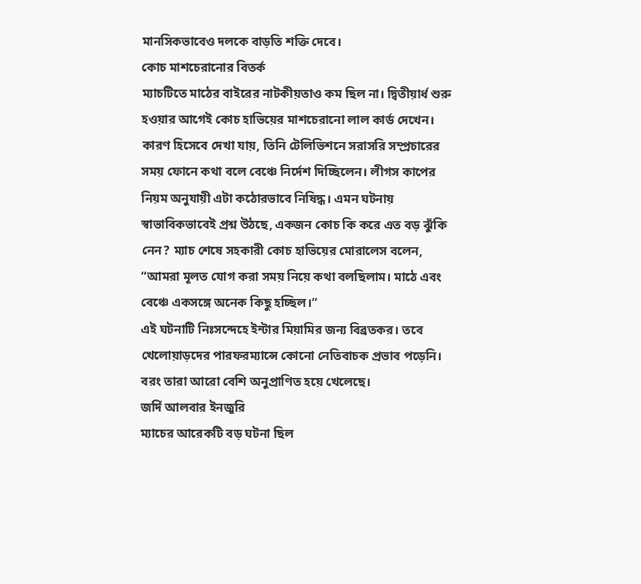মানসিকভাবেও দলকে বাড়তি শক্তি দেবে।
কোচ মাশচেরানোর বিতর্ক
ম্যাচটিতে মাঠের বাইরের নাটকীয়তাও কম ছিল না। দ্বিতীয়ার্ধ শুরু হওয়ার আগেই কোচ হাভিয়ের মাশচেরানো লাল কার্ড দেখেন। কারণ হিসেবে দেখা যায়, তিনি টেলিভিশনে সরাসরি সম্প্রচারের সময় ফোনে কথা বলে বেঞ্চে নির্দেশ দিচ্ছিলেন। লীগস কাপের নিয়ম অনুযায়ী এটা কঠোরভাবে নিষিদ্ধ। এমন ঘটনায় স্বাভাবিকভাবেই প্রশ্ন উঠছে, একজন কোচ কি করে এত বড় ঝুঁকি নেন? ম্যাচ শেষে সহকারী কোচ হাভিয়ের মোরালেস বলেন, “আমরা মূলত যোগ করা সময় নিয়ে কথা বলছিলাম। মাঠে এবং বেঞ্চে একসঙ্গে অনেক কিছু হচ্ছিল।”
এই ঘটনাটি নিঃসন্দেহে ইন্টার মিয়ামির জন্য বিব্রতকর। তবে খেলোয়াড়দের পারফরম্যান্সে কোনো নেতিবাচক প্রভাব পড়েনি। বরং তারা আরো বেশি অনুপ্রাণিত হয়ে খেলেছে।
জর্দি আলবার ইনজুরি
ম্যাচের আরেকটি বড় ঘটনা ছিল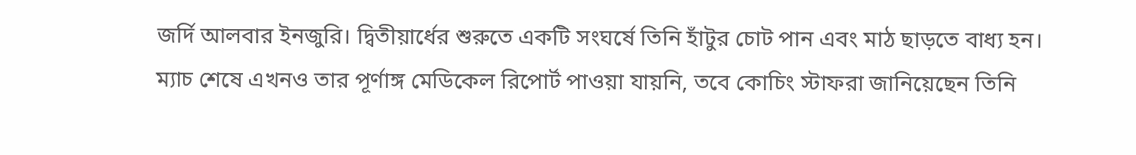জর্দি আলবার ইনজুরি। দ্বিতীয়ার্ধের শুরুতে একটি সংঘর্ষে তিনি হাঁটুর চোট পান এবং মাঠ ছাড়তে বাধ্য হন। ম্যাচ শেষে এখনও তার পূর্ণাঙ্গ মেডিকেল রিপোর্ট পাওয়া যায়নি, তবে কোচিং স্টাফরা জানিয়েছেন তিনি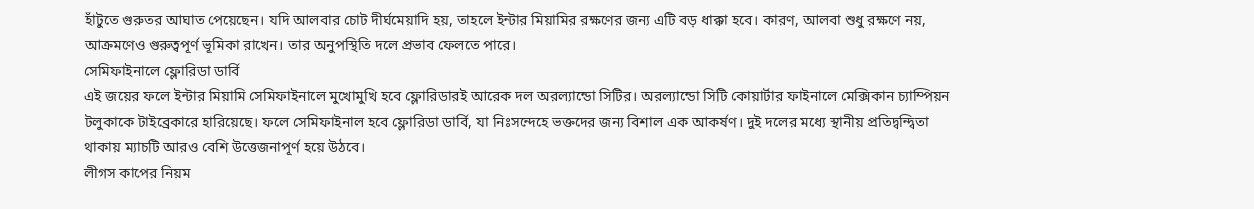হাঁটুতে গুরুতর আঘাত পেয়েছেন। যদি আলবার চোট দীর্ঘমেয়াদি হয়, তাহলে ইন্টার মিয়ামির রক্ষণের জন্য এটি বড় ধাক্কা হবে। কারণ, আলবা শুধু রক্ষণে নয়, আক্রমণেও গুরুত্বপূর্ণ ভূমিকা রাখেন। তার অনুপস্থিতি দলে প্রভাব ফেলতে পারে।
সেমিফাইনালে ফ্লোরিডা ডার্বি
এই জয়ের ফলে ইন্টার মিয়ামি সেমিফাইনালে মুখোমুখি হবে ফ্লোরিডারই আরেক দল অরল্যান্ডো সিটির। অরল্যান্ডো সিটি কোয়ার্টার ফাইনালে মেক্সিকান চ্যাম্পিয়ন টলুকাকে টাইব্রেকারে হারিয়েছে। ফলে সেমিফাইনাল হবে ফ্লোরিডা ডার্বি, যা নিঃসন্দেহে ভক্তদের জন্য বিশাল এক আকর্ষণ। দুই দলের মধ্যে স্থানীয় প্রতিদ্বন্দ্বিতা থাকায় ম্যাচটি আরও বেশি উত্তেজনাপূর্ণ হয়ে উঠবে।
লীগস কাপের নিয়ম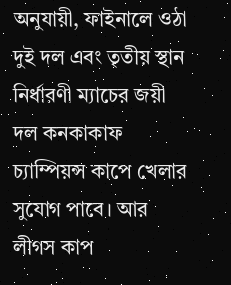অনুযায়ী, ফাইনালে ওঠা দুই দল এবং তৃতীয় স্থান নির্ধারণী ম্যাচের জয়ী দল কনকাকাফ চ্যাম্পিয়ন্স কাপে খেলার সুযোগ পাবে। আর লীগস কাপ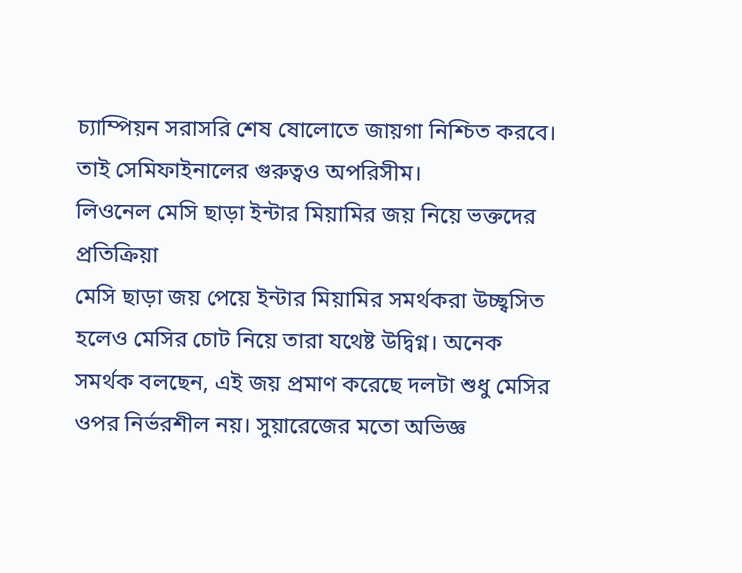চ্যাম্পিয়ন সরাসরি শেষ ষোলোতে জায়গা নিশ্চিত করবে। তাই সেমিফাইনালের গুরুত্বও অপরিসীম।
লিওনেল মেসি ছাড়া ইন্টার মিয়ামির জয় নিয়ে ভক্তদের প্রতিক্রিয়া
মেসি ছাড়া জয় পেয়ে ইন্টার মিয়ামির সমর্থকরা উচ্ছ্বসিত হলেও মেসির চোট নিয়ে তারা যথেষ্ট উদ্বিগ্ন। অনেক সমর্থক বলছেন, এই জয় প্রমাণ করেছে দলটা শুধু মেসির ওপর নির্ভরশীল নয়। সুয়ারেজের মতো অভিজ্ঞ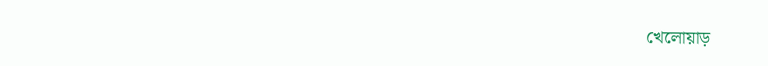খেলোয়াড়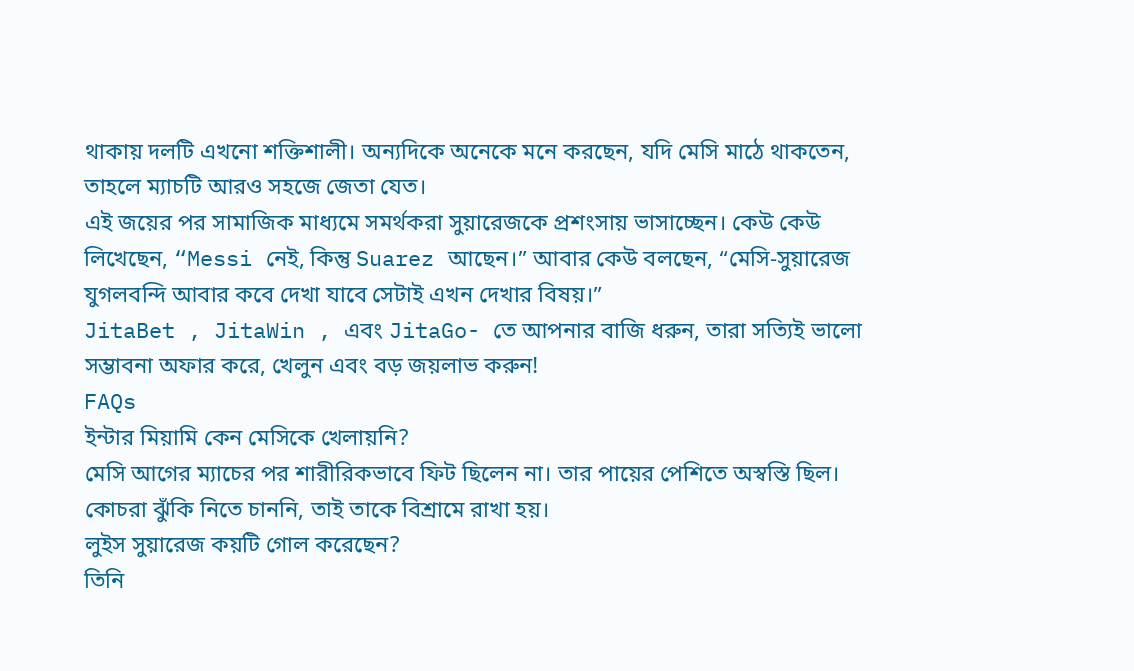থাকায় দলটি এখনো শক্তিশালী। অন্যদিকে অনেকে মনে করছেন, যদি মেসি মাঠে থাকতেন, তাহলে ম্যাচটি আরও সহজে জেতা যেত।
এই জয়ের পর সামাজিক মাধ্যমে সমর্থকরা সুয়ারেজকে প্রশংসায় ভাসাচ্ছেন। কেউ কেউ লিখেছেন, “Messi নেই, কিন্তু Suarez আছেন।” আবার কেউ বলছেন, “মেসি-সুয়ারেজ যুগলবন্দি আবার কবে দেখা যাবে সেটাই এখন দেখার বিষয়।”
JitaBet , JitaWin , এবং JitaGo- তে আপনার বাজি ধরুন, তারা সত্যিই ভালো সম্ভাবনা অফার করে, খেলুন এবং বড় জয়লাভ করুন!
FAQs
ইন্টার মিয়ামি কেন মেসিকে খেলায়নি?
মেসি আগের ম্যাচের পর শারীরিকভাবে ফিট ছিলেন না। তার পায়ের পেশিতে অস্বস্তি ছিল। কোচরা ঝুঁকি নিতে চাননি, তাই তাকে বিশ্রামে রাখা হয়।
লুইস সুয়ারেজ কয়টি গোল করেছেন?
তিনি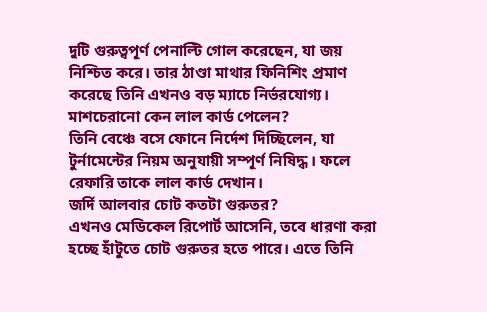দুটি গুরুত্বপূর্ণ পেনাল্টি গোল করেছেন, যা জয় নিশ্চিত করে। তার ঠাণ্ডা মাথার ফিনিশিং প্রমাণ করেছে তিনি এখনও বড় ম্যাচে নির্ভরযোগ্য।
মাশচেরানো কেন লাল কার্ড পেলেন?
তিনি বেঞ্চে বসে ফোনে নির্দেশ দিচ্ছিলেন, যা টুর্নামেন্টের নিয়ম অনুযায়ী সম্পূর্ণ নিষিদ্ধ। ফলে রেফারি তাকে লাল কার্ড দেখান।
জর্দি আলবার চোট কতটা গুরুতর?
এখনও মেডিকেল রিপোর্ট আসেনি, তবে ধারণা করা হচ্ছে হাঁটুতে চোট গুরুতর হতে পারে। এতে তিনি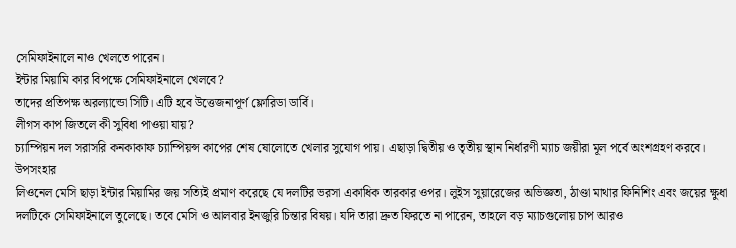সেমিফাইনালে নাও খেলতে পারেন।
ইন্টার মিয়ামি কার বিপক্ষে সেমিফাইনালে খেলবে?
তাদের প্রতিপক্ষ অরল্যান্ডো সিটি। এটি হবে উত্তেজনাপূর্ণ ফ্লোরিডা ডার্বি।
লীগস কাপ জিতলে কী সুবিধা পাওয়া যায়?
চ্যাম্পিয়ন দল সরাসরি কনকাকাফ চ্যাম্পিয়ন্স কাপের শেষ ষোলোতে খেলার সুযোগ পায়। এছাড়া দ্বিতীয় ও তৃতীয় স্থান নির্ধারণী ম্যাচ জয়ীরা মূল পর্বে অংশগ্রহণ করবে।
উপসংহার
লিওনেল মেসি ছাড়া ইন্টার মিয়ামির জয় সত্যিই প্রমাণ করেছে যে দলটির ভরসা একাধিক তারকার ওপর। লুইস সুয়ারেজের অভিজ্ঞতা, ঠাণ্ডা মাথার ফিনিশিং এবং জয়ের ক্ষুধা দলটিকে সেমিফাইনালে তুলেছে। তবে মেসি ও আলবার ইনজুরি চিন্তার বিষয়। যদি তারা দ্রুত ফিরতে না পারেন, তাহলে বড় ম্যাচগুলোয় চাপ আরও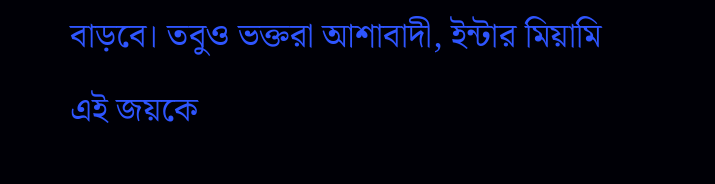বাড়বে। তবুও ভক্তরা আশাবাদী, ইন্টার মিয়ামি এই জয়কে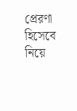প্রেরণা হিসেবে নিয়ে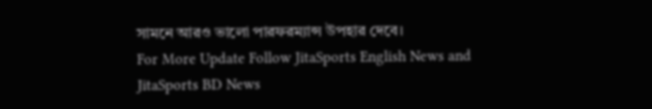সামনে আরও ভালো পারফরম্যান্স উপহার দেবে।
For More Update Follow JitaSports English News and JitaSports BD News